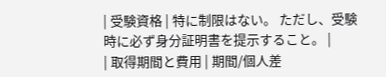| 受験資格 | 特に制限はない。 ただし、受験時に必ず身分証明書を提示すること。 |
| 取得期間と費用 | 期間/個人差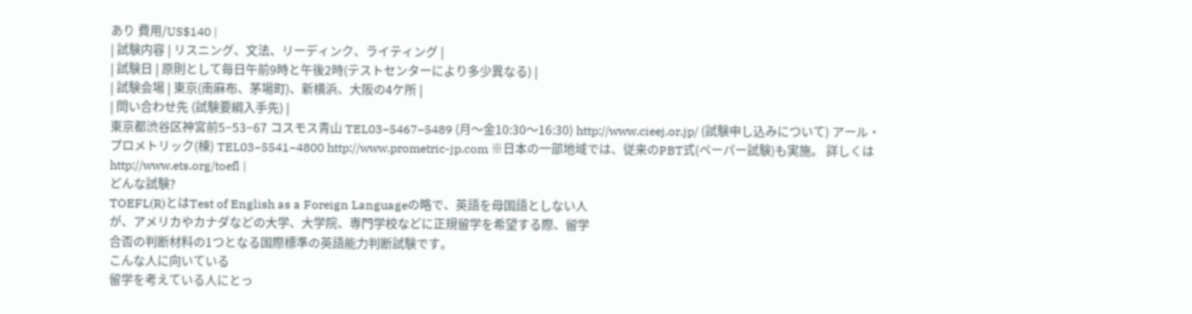あり 費用/US$140 |
| 試験内容 | リスニング、文法、リーディンク、ライティング |
| 試験日 | 原則として毎日午前9時と午後2時(テストセンターにより多少異なる) |
| 試験会場 | 東京(南麻布、茅場町)、新横浜、大阪の4ケ所 |
| 問い合わせ先 (試験要綱入手先) |
東京都渋谷区神宮前5−53−67 コスモス青山 TEL03−5467−5489 (月〜金10:30〜16:30) http://www.cieej.or.jp/ (試験申し込みについて) アール・プロメトリック(棟) TEL03−5541−4800 http://www.prometric-jp.com ※日本の一部地域では、従来のPBT式(ペーパー試験)も実施。 詳しくは http://www.ets.org/toefl |
どんな試験?
TOEFL(R)とはTest of English as a Foreign Languageの略で、英語を母国語としない人
が、アメリカやカナダなどの大学、大学院、専門学校などに正規留学を希望する際、留学
合否の判断材料の1つとなる国際標準の英語能力判断試験です。
こんな人に向いている
留学を考えている人にとっ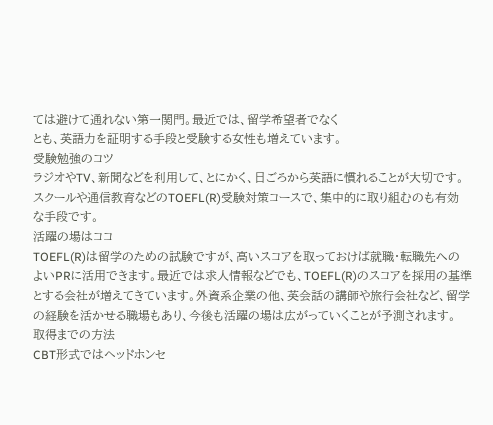ては避けて通れない第一関門。最近では、留学希望者でなく
とも、英語力を証明する手段と受験する女性も増えています。
受験勉強のコツ
ラジオやTV、新聞などを利用して、とにかく、日ごろから英語に慣れることが大切です。
スクールや通信教育などのTOEFL(R)受験対策コースで、集中的に取り組むのも有効
な手段です。
活躍の場はココ
TOEFL(R)は留学のための試験ですが、高いスコアを取っておけば就職・転職先への
よいPRに活用できます。最近では求人情報などでも、TOEFL(R)のスコアを採用の基準
とする会社が増えてきています。外資系企業の他、英会話の講師や旅行会社など、留学
の経験を活かせる職場もあり、今後も活躍の場は広がっていくことが予測されます。
取得までの方法
CBT形式ではヘッドホンセ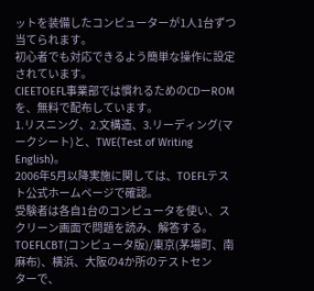ットを装備したコンピューターが1人1台ずつ当てられます。
初心者でも対応できるよう簡単な操作に設定されています。
CIEETOEFL事業部では慣れるためのCDーROMを、無料で配布しています。
1.リスニング、2.文構造、3.リーディング(マークシート)と、TWE(Test of Writing English)。
2006年5月以降実施に関しては、TOEFLテスト公式ホームページで確認。
受験者は各自1台のコンピュータを使い、スクリーン画面で問題を読み、解答する。 TOEFLCBT(コンピュータ版)/東京(茅場町、南麻布)、横浜、大阪の4か所のテストセン
ターで、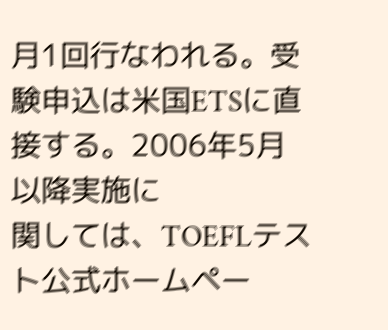月1回行なわれる。受験申込は米国ETSに直接する。2006年5月以降実施に
関しては、TOEFLテスト公式ホームペー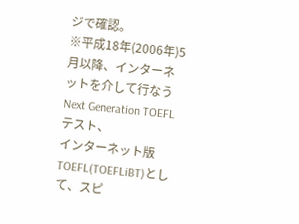ジで確認。
※平成18年(2006年)5月以降、インターネットを介して行なうNext Generation TOEFLテスト、
インターネット版TOEFL(TOEFLiBT)として、スピ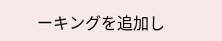ーキングを追加し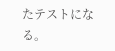たテストになる。